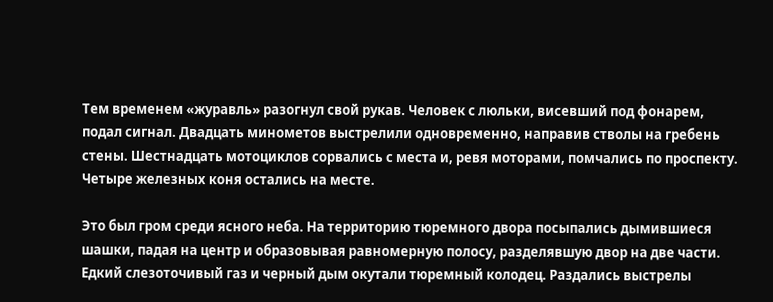Тем временем «журавль» разогнул свой рукав. Человек с люльки, висевший под фонарем, подал сигнал. Двадцать минометов выстрелили одновременно, направив стволы на гребень стены. Шестнадцать мотоциклов сорвались с места и, ревя моторами, помчались по проспекту. Четыре железных коня остались на месте.

Это был гром среди ясного неба. На территорию тюремного двора посыпались дымившиеся шашки, падая на центр и образовывая равномерную полосу, разделявшую двор на две части. Едкий слезоточивый газ и черный дым окутали тюремный колодец. Раздались выстрелы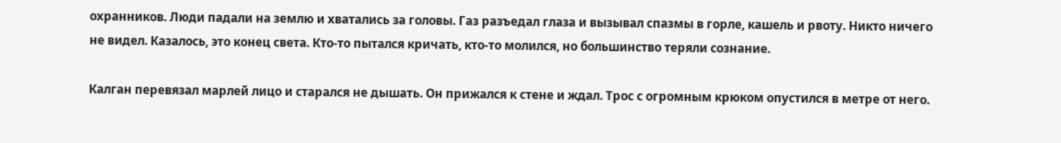охранников. Люди падали на землю и хватались за головы. Газ разъедал глаза и вызывал спазмы в горле, кашель и рвоту. Никто ничего не видел. Казалось, это конец света. Кто-то пытался кричать, кто-то молился, но большинство теряли сознание.

Калган перевязал марлей лицо и старался не дышать. Он прижался к стене и ждал. Трос с огромным крюком опустился в метре от него.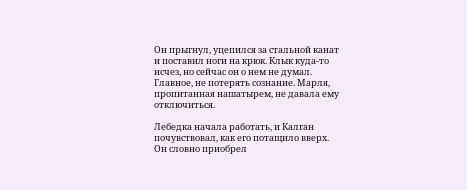Он прыгнул, уцепился за стальной канат и поставил ноги на крюк. Клык куда-то исчез, но сейчас он о нем не думал. Главное, не потерять сознание. Марля, пропитанная нашатырем, не давала ему отключиться.

Лебедка начала работать, и Калган почувствовал, как его потащило вверх. Он словно приобрел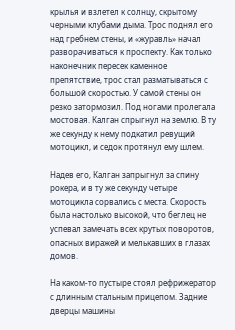крылья и взлетел к солнцу, скрытому черными клубами дыма. Трос поднял его над гребнем стены, и «журавль» начал разворачиваться к проспекту. Как только наконечник пересек каменное препятствие, трос стал разматываться с большой скоростью. У самой стены он резко затормозил. Под ногами пролегала мостовая. Калган спрыгнул на землю. В ту же секунду к нему подкатил ревущий мотоцикл, и седок протянул ему шлем.

Надев его, Калган запрыгнул за спину рокера, и в ту же секунду четыре мотоцикла сорвались с места. Скорость была настолько высокой, что беглец не успевал замечать всех крутых поворотов, опасных виражей и мелькавших в глазах домов.

На каком-то пустыре стоял рефрижератор с длинным стальным прицепом. Задние дверцы машины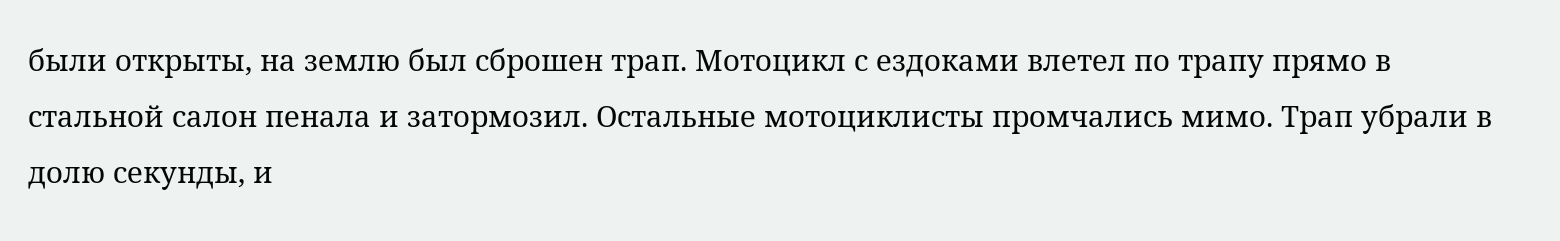были открыты, на землю был сброшен трап. Мотоцикл с ездоками влетел по трапу прямо в стальной салон пенала и затормозил. Остальные мотоциклисты промчались мимо. Трап убрали в долю секунды, и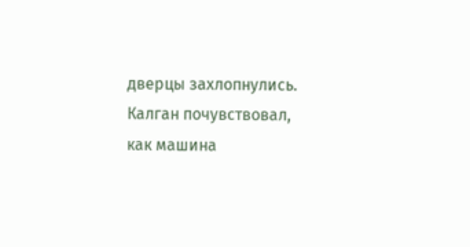дверцы захлопнулись. Калган почувствовал, как машина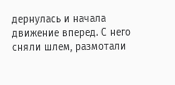дернулась и начала движение вперед. С него сняли шлем, размотали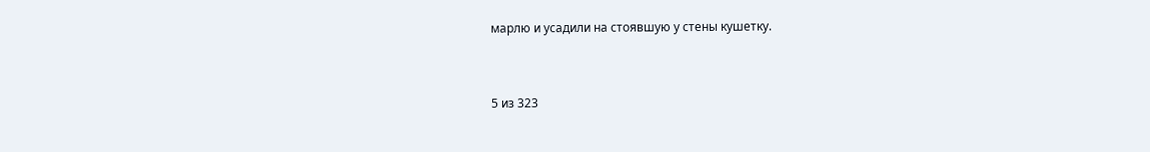марлю и усадили на стоявшую у стены кушетку.



5 из 323